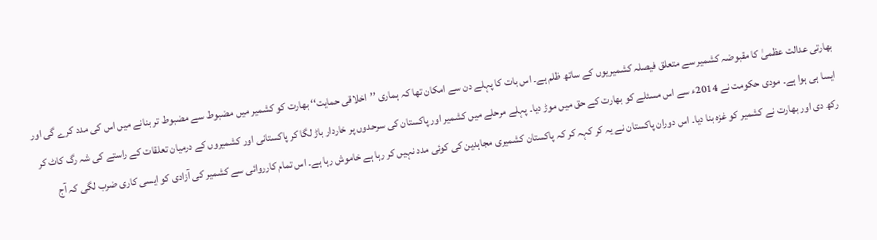بھارتی عدالت عظمیٰ کا مقبوضہ کشمیر سے متعلق فیصلہ کشمیریوں کے ساتھ ظلم ہے۔ اس بات کا پہلے دن سے امکان تھا کہ ہماری ’’اخلاقی حمایت‘‘ بھارت کو کشمیر میں مضبوط سے مضبوط تر بنانے میں اس کی مدد کرے گی اور ایسا ہی ہوا ہے۔ مودی حکومت نے 2014ء سے اس مسئلے کو بھارت کے حق میں موڑ دیا۔ پہلے مرحلے میں کشمیر اور پاکستان کی سرحدوں پر خاردار باڑ لگا کر پاکستانی اور کشمیروں کے درمیان تعلقات کے راستے کی شہ رگ کاٹ کر رکھ دی اور بھارت نے کشمیر کو غزہ بنا دیا۔ اس دوران پاکستان نے یہ کر کہہ کر کہ پاکستان کشمیری مجاہدین کی کوئی مدد نہیں کر رہا ہے خاموش رہا ہے۔ اس تمام کارروائی سے کشمیر کی آزادی کو ایسی کاری ضرب لگی کہ آج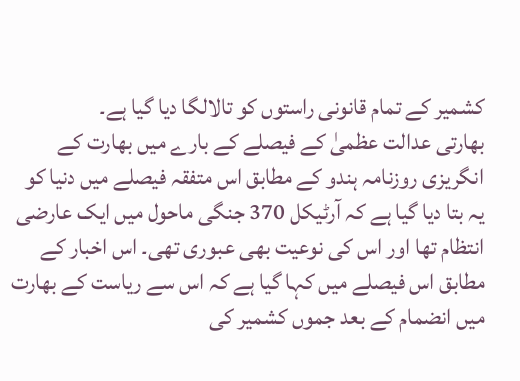کشمیر کے تمام قانونی راستوں کو تالالگا دیا گیا ہے۔
بھارتی عدالت عظمیٰ کے فیصلے کے بارے میں بھارت کے انگریزی روزنامہ ہندو کے مطابق اس متفقہ فیصلے میں دنیا کو یہ بتا دیا گیا ہے کہ آرٹیکل 370 جنگی ماحول میں ایک عارضی انتظام تھا اور اس کی نوعیت بھی عبوری تھی۔ اس اخبار کے مطابق اس فیصلے میں کہا گیا ہے کہ اس سے ریاست کے بھارت میں انضمام کے بعد جموں کشمیر کی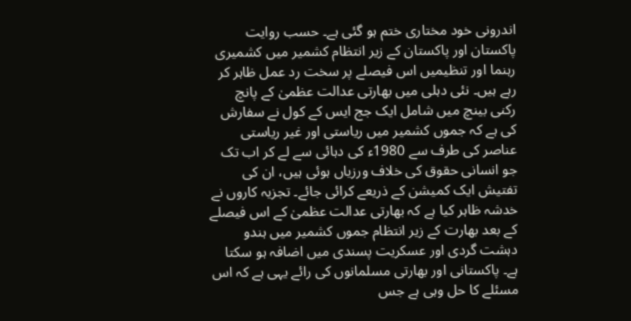اندرونی خود مختاری ختم ہو گئی ہے۔ حسب روایت پاکستان اور پاکستان کے زیر انتظام کشمیر میں کشمیری رہنما اور تنظیمیں اس فیصلے پر سخت رد عمل ظاہر کر رہے ہیں۔ نئی دہلی میں بھارتی عدالت عظمیٰ کے پانچ رکنی بینچ میں شامل ایک جج ایس کے کول نے سفارش کی ہے کہ جموں کشمیر میں ریاستی اور غیر ریاستی عناصر کی طرف سے 1980ء کی دہائی سے لے کر اب تک جو انسانی حقوق کی خلاف ورزیاں ہوئی ہیں، ان کی تفتیش ایک کمیشن کے ذریعے کرائی جائے۔ تجزیہ کاروں نے خدشہ ظاہر کیا ہے کہ بھارتی عدالت عظمیٰ کے اس فیصلے کے بعد بھارت کے زیر انتظام جموں کشمیر میں ہندو دہشت گردی اور عسکریت پسندی میں اضافہ ہو سکتا ہے۔ پاکستانی اور بھارتی مسلمانوں کی رائے یہی ہے کہ اس مسئلے کا حل وہی ہے جس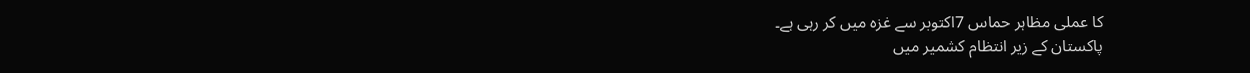کا عملی مظاہر حماس 7اکتوبر سے غزہ میں کر رہی ہے۔
پاکستان کے زیر انتظام کشمیر میں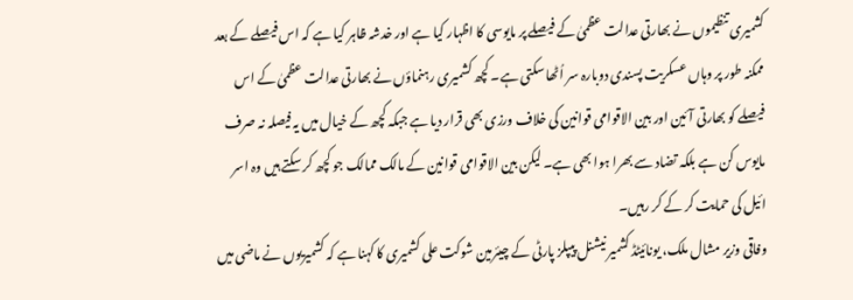کشمیری تنظیموں نے بھارتی عدالت عظمیٰ کے فیصلے پر مایوسی کا اظہار کیا ہے اور خدشہ ظاہر کیا ہے کہ اس فیصلے کے بعد ممکنہ طور پر وہاں عسکریت پسندی دوبارہ سر اُٹھا سکتی ہے۔ کچھ کشمیری رہنماؤں نے بھارتی عدالت عظمیٰ کے اس فیصلے کو بھارتی آئین اور بین الاقوامی قوانین کی خلاف ورزی بھی قرار دیا ہے جبکہ کچھ کے خیال میں یہ فیصلہ نہ صرف مایوس کن ہے بلکہ تضاد سے بھرا ہوا بھی ہے۔ لیکن بین الاقوامی قوانین کے مالک ممالک جو کچھ کر سکتے ہیں وہ اسر ائیل کی حمایت کر کے کر رہیں۔
وفاقی وزیر مشال ملک، یونائیٹڈ کشمیر نیشنل پیپلز پارٹی کے چیئرمین شوکت علی کشمیری کا کہنا ہے کہ کشمیریوں نے ماضی میں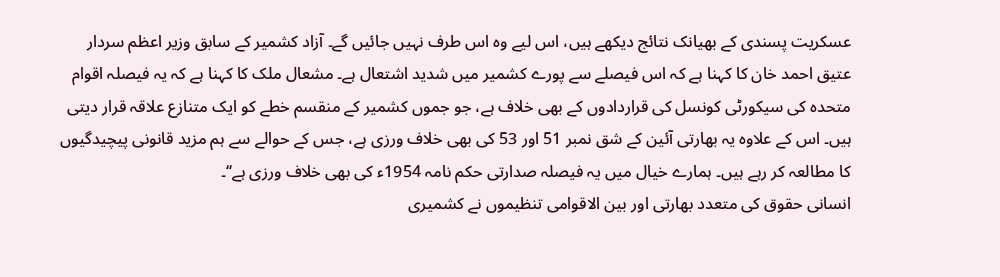عسکریت پسندی کے بھیانک نتائج دیکھے ہیں، اس لیے وہ اس طرف نہیں جائیں گے۔ آزاد کشمیر کے سابق وزیر اعظم سردار عتیق احمد خان کا کہنا ہے کہ اس فیصلے سے پورے کشمیر میں شدید اشتعال ہے۔ مشعال ملک کا کہنا ہے کہ یہ فیصلہ اقوام متحدہ کی سیکورٹی کونسل کی قراردادوں کے بھی خلاف ہے، جو جموں کشمیر کے منقسم خطے کو ایک متنازع علاقہ قرار دیتی ہیں۔ اس کے علاوہ یہ بھارتی آئین کے شق نمبر 51 اور 53 کی بھی خلاف ورزی ہے، جس کے حوالے سے ہم مزید قانونی پیچیدگیوں کا مطالعہ کر رہے ہیں۔ ہمارے خیال میں یہ فیصلہ صدارتی حکم نامہ 1954ء کی بھی خلاف ورزی ہے‘‘۔
انسانی حقوق کی متعدد بھارتی اور بین الاقوامی تنظیموں نے کشمیری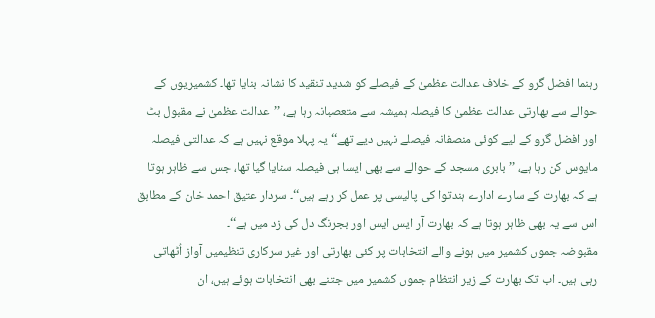رہنما افضل گرو کے خلاف عدالت عظمیٰ کے فیصلے کو شدید تنقید کا نشانہ بنایا تھا۔ کشمیریوں کے حوالے سے بھارتی عدالت عظمیٰ کا فیصلہ ہمیشہ سے متعصبانہ رہا ہے، ’’عدالت عظمیٰ نے مقبول بٹ اور افضل گرو کے لیے کوئی منصفانہ فیصلے نہیں دیے تھے‘‘ یہ پہلا موقع نہیں ہے کہ عدالتی فیصلہ مایوس کن رہا ہے، ’’بابری مسجد کے حوالے سے بھی ایسا ہی فیصلہ سنایا گیا تھا، جس سے ظاہر ہوتا ہے کہ بھارت کے سارے ادارے ہندتوا کی پالیسی پر عمل کر رہے ہیں‘‘۔ سردار عتیق احمد خان کے مطابق اس سے یہ بھی ظاہر ہوتا ہے کہ بھارت آر ایس ایس اور بجرنگ دل کی زد میں ہے‘‘۔
مقبوضہ جموں کشمیر میں ہونے والے انتخابات پر کئی بھارتی اور غیر سرکاری تنظیمیں آواز اُٹھاتی رہی ہیں۔ اب تک بھارت کے زیر انتظام جموں کشمیر میں جتنے بھی انتخابات ہوئے ہیں، ان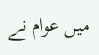میں عوام نے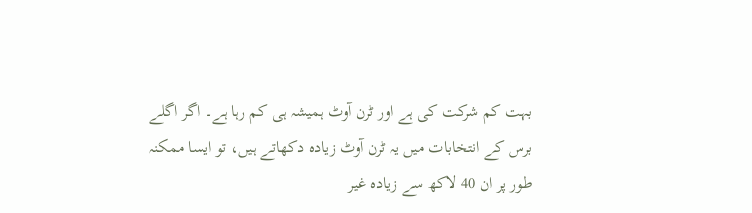بہت کم شرکت کی ہے اور ٹرن آوٹ ہمیشہ ہی کم رہا ہے۔ اگر اگلے برس کے انتخابات میں یہ ٹرن آوٹ زیادہ دکھاتے ہیں، تو ایسا ممکنہ طور پر ان 40 لاکھ سے زیادہ غیر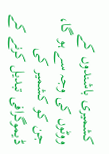کشمیری باشندوں کے ووٹوں کی وجہ سے ہو گا، جن کو کشمیر کی ڈیموگرافی تبدیل کرنے کے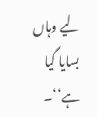لیے وہاں بسایا گیا ہے‘‘۔